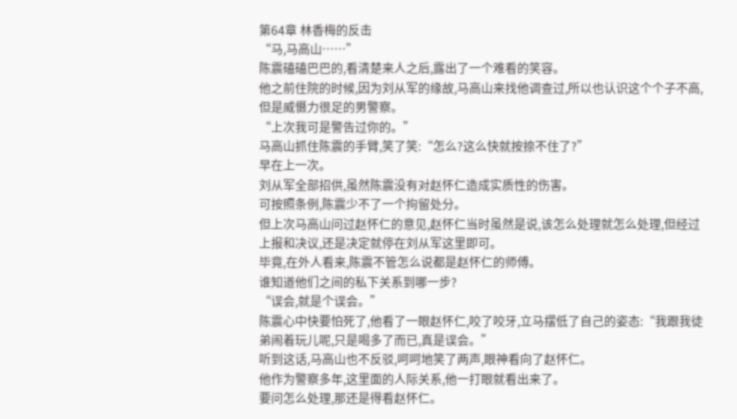第64章 林香梅的反击
“马,马高山……”
陈震磕磕巴巴的,看清楚来人之后,露出了一个难看的笑容。
他之前住院的时候,因为刘从军的缘故,马高山来找他调查过,所以也认识这个个子不高,但是威慑力很足的男警察。
“上次我可是警告过你的。”
马高山抓住陈震的手臂,笑了笑:“怎么?这么快就按捺不住了?”
早在上一次。
刘从军全部招供,虽然陈震没有对赵怀仁造成实质性的伤害。
可按照条例,陈震少不了一个拘留处分。
但上次马高山问过赵怀仁的意见,赵怀仁当时虽然是说,该怎么处理就怎么处理,但经过上报和决议,还是决定就停在刘从军这里即可。
毕竟,在外人看来,陈震不管怎么说都是赵怀仁的师傅。
谁知道他们之间的私下关系到哪一步?
“误会,就是个误会。”
陈震心中快要怕死了,他看了一眼赵怀仁,咬了咬牙,立马摆低了自己的姿态:“我跟我徒弟闹着玩儿呢,只是喝多了而已,真是误会。”
听到这话,马高山也不反驳,呵呵地笑了两声,眼神看向了赵怀仁。
他作为警察多年,这里面的人际关系,他一打眼就看出来了。
要问怎么处理,那还是得看赵怀仁。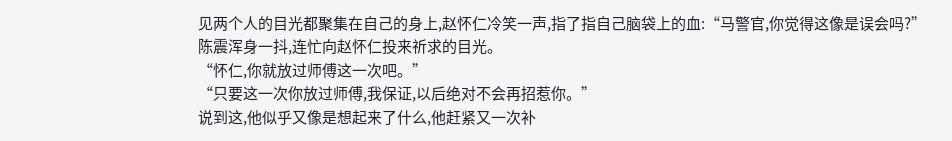见两个人的目光都聚集在自己的身上,赵怀仁冷笑一声,指了指自己脑袋上的血:“马警官,你觉得这像是误会吗?”
陈震浑身一抖,连忙向赵怀仁投来祈求的目光。
“怀仁,你就放过师傅这一次吧。”
“只要这一次你放过师傅,我保证,以后绝对不会再招惹你。”
说到这,他似乎又像是想起来了什么,他赶紧又一次补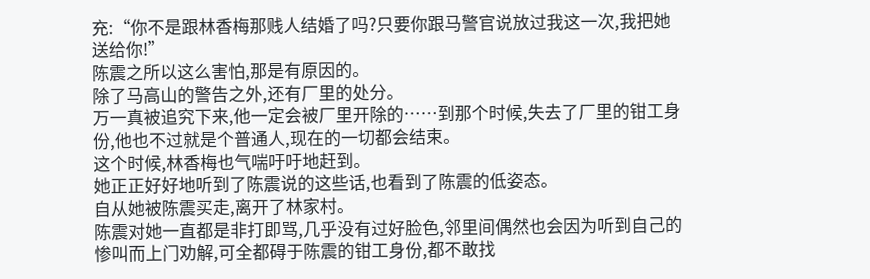充:“你不是跟林香梅那贱人结婚了吗?只要你跟马警官说放过我这一次,我把她送给你!”
陈震之所以这么害怕,那是有原因的。
除了马高山的警告之外,还有厂里的处分。
万一真被追究下来,他一定会被厂里开除的……到那个时候,失去了厂里的钳工身份,他也不过就是个普通人,现在的一切都会结束。
这个时候,林香梅也气喘吁吁地赶到。
她正正好好地听到了陈震说的这些话,也看到了陈震的低姿态。
自从她被陈震买走,离开了林家村。
陈震对她一直都是非打即骂,几乎没有过好脸色,邻里间偶然也会因为听到自己的惨叫而上门劝解,可全都碍于陈震的钳工身份,都不敢找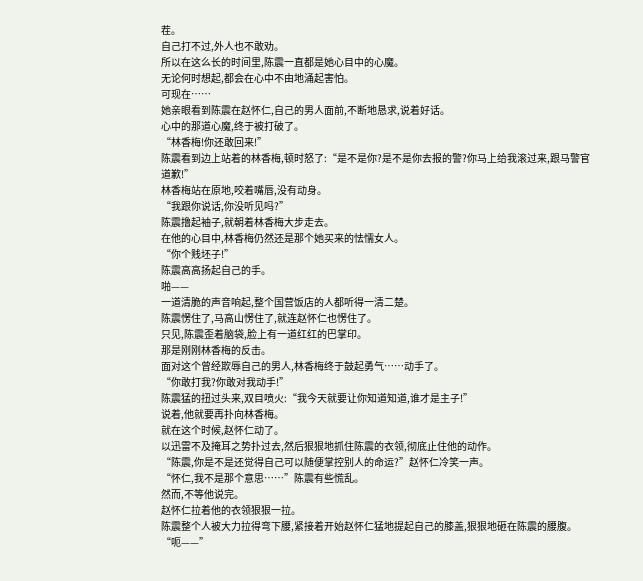茬。
自己打不过,外人也不敢劝。
所以在这么长的时间里,陈震一直都是她心目中的心魔。
无论何时想起,都会在心中不由地涌起害怕。
可现在……
她亲眼看到陈震在赵怀仁,自己的男人面前,不断地恳求,说着好话。
心中的那道心魔,终于被打破了。
“林香梅!你还敢回来!”
陈震看到边上站着的林香梅,顿时怒了:“是不是你?是不是你去报的警?你马上给我滚过来,跟马警官道歉!”
林香梅站在原地,咬着嘴唇,没有动身。
“我跟你说话,你没听见吗?”
陈震撸起袖子,就朝着林香梅大步走去。
在他的心目中,林香梅仍然还是那个她买来的怯懦女人。
“你个贱坯子!”
陈震高高扬起自己的手。
啪——
一道清脆的声音响起,整个国营饭店的人都听得一清二楚。
陈震愣住了,马高山愣住了,就连赵怀仁也愣住了。
只见,陈震歪着脑袋,脸上有一道红红的巴掌印。
那是刚刚林香梅的反击。
面对这个曾经欺辱自己的男人,林香梅终于鼓起勇气……动手了。
“你敢打我?你敢对我动手!”
陈震猛的扭过头来,双目喷火:“我今天就要让你知道知道,谁才是主子!”
说着,他就要再扑向林香梅。
就在这个时候,赵怀仁动了。
以迅雷不及掩耳之势扑过去,然后狠狠地抓住陈震的衣领,彻底止住他的动作。
“陈震,你是不是还觉得自己可以随便掌控别人的命运?”赵怀仁冷笑一声。
“怀仁,我不是那个意思……”陈震有些慌乱。
然而,不等他说完。
赵怀仁拉着他的衣领狠狠一拉。
陈震整个人被大力拉得弯下腰,紧接着开始赵怀仁猛地提起自己的膝盖,狠狠地砸在陈震的腰腹。
“呃——”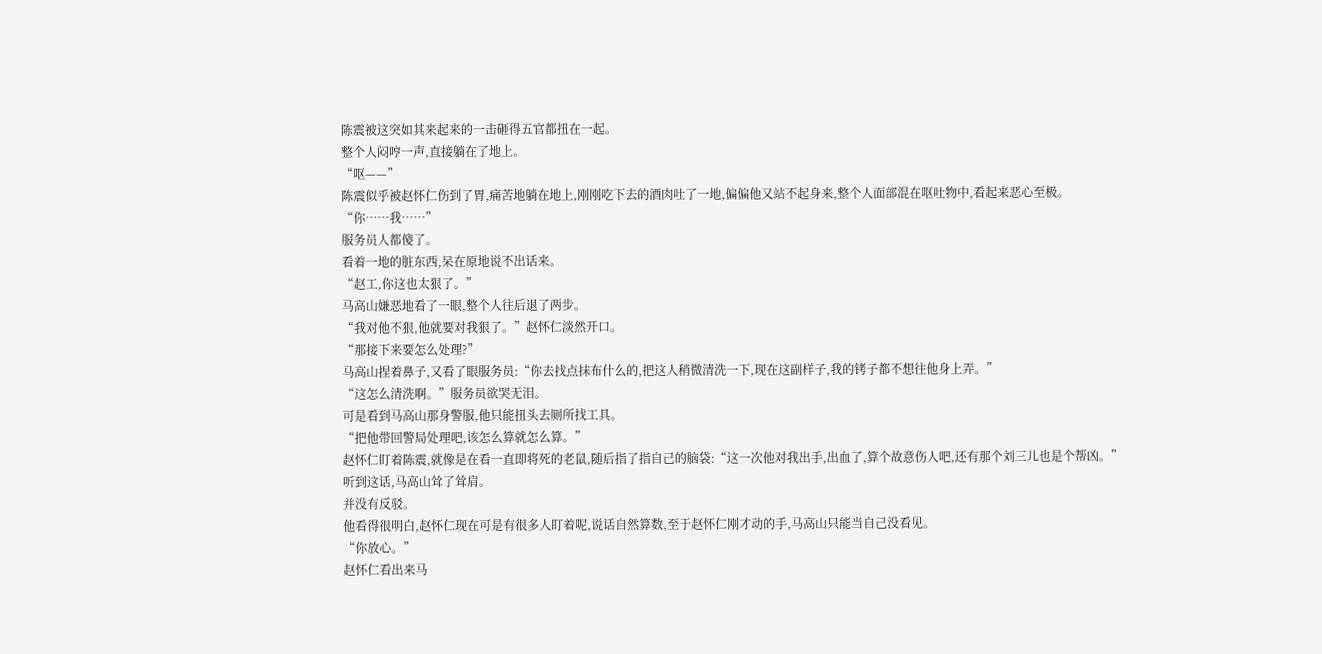陈震被这突如其来起来的一击砸得五官都扭在一起。
整个人闷哼一声,直接躺在了地上。
“呕——”
陈震似乎被赵怀仁伤到了胃,痛苦地躺在地上,刚刚吃下去的酒肉吐了一地,偏偏他又站不起身来,整个人面部混在呕吐物中,看起来恶心至极。
“你……我……”
服务员人都傻了。
看着一地的脏东西,呆在原地说不出话来。
“赵工,你这也太狠了。”
马高山嫌恶地看了一眼,整个人往后退了两步。
“我对他不狠,他就要对我狠了。”赵怀仁淡然开口。
“那接下来要怎么处理?”
马高山捏着鼻子,又看了眼服务员:“你去找点抹布什么的,把这人稍微清洗一下,现在这副样子,我的铐子都不想往他身上弄。”
“这怎么清洗啊。”服务员欲哭无泪。
可是看到马高山那身警服,他只能扭头去厕所找工具。
“把他带回警局处理吧,该怎么算就怎么算。”
赵怀仁盯着陈震,就像是在看一直即将死的老鼠,随后指了指自己的脑袋:“这一次他对我出手,出血了,算个故意伤人吧,还有那个刘三儿也是个帮凶。”
听到这话,马高山耸了耸肩。
并没有反驳。
他看得很明白,赵怀仁现在可是有很多人盯着呢,说话自然算数,至于赵怀仁刚才动的手,马高山只能当自己没看见。
“你放心。”
赵怀仁看出来马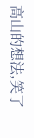高山的想法,笑了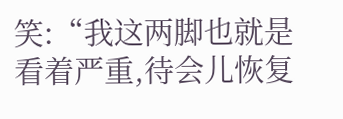笑:“我这两脚也就是看着严重,待会儿恢复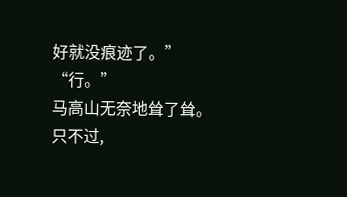好就没痕迹了。”
“行。”
马高山无奈地耸了耸。
只不过,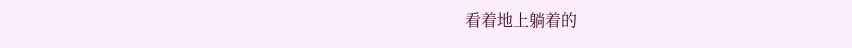看着地上躺着的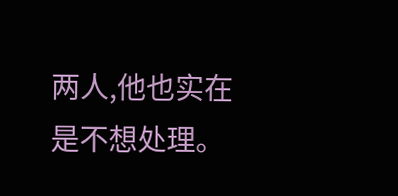两人,他也实在是不想处理。